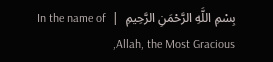بِسْمِ اللَّهِ الرَّحْمَنِ الرَّحِيمِ  |  In the name of Allah, the Most Gracious,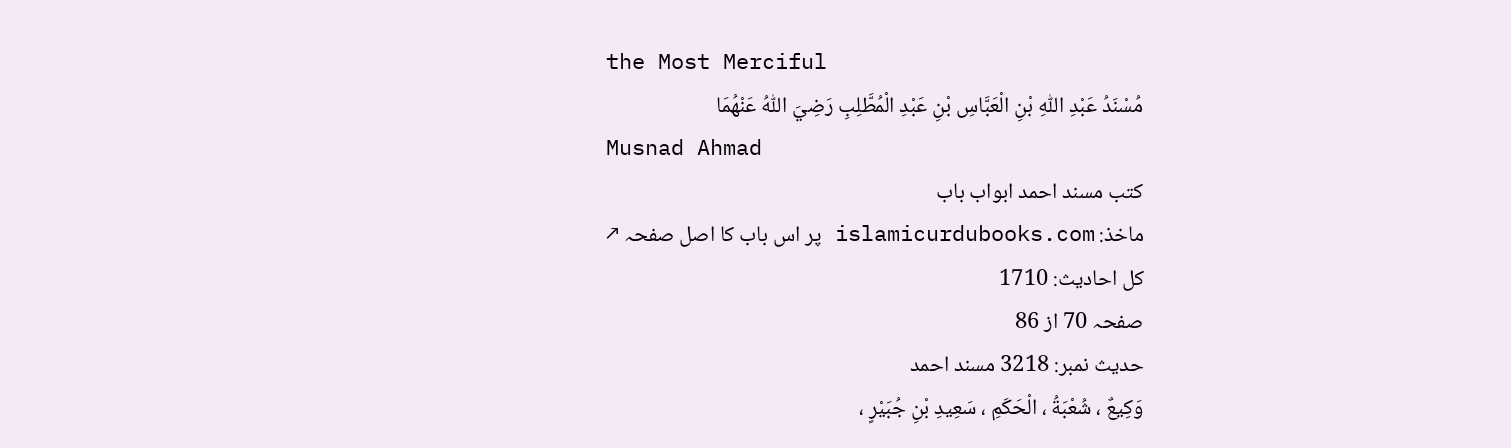the Most Merciful
مُسْنَدُ عَبْدِ اللّٰهِ بْنِ الْعَبَّاسِ بْنِ عَبْدِ الْمُطَّلِبِ رَضِيَ اللّٰهُ عَنْهُمَا
Musnad Ahmad
کتب مسند احمد ابواب باب
ماخذ: islamicurdubooks.com پر اس باب کا اصل صفحہ ↗
کل احادیث: 1710
صفحہ 70 از 86
حدیث نمبر: 3218 مسند احمد
وَكِيعٌ ، شُعْبَةُ ، الْحَكَمِ ، سَعِيدِ بْنِ جُبَيْرٍ ،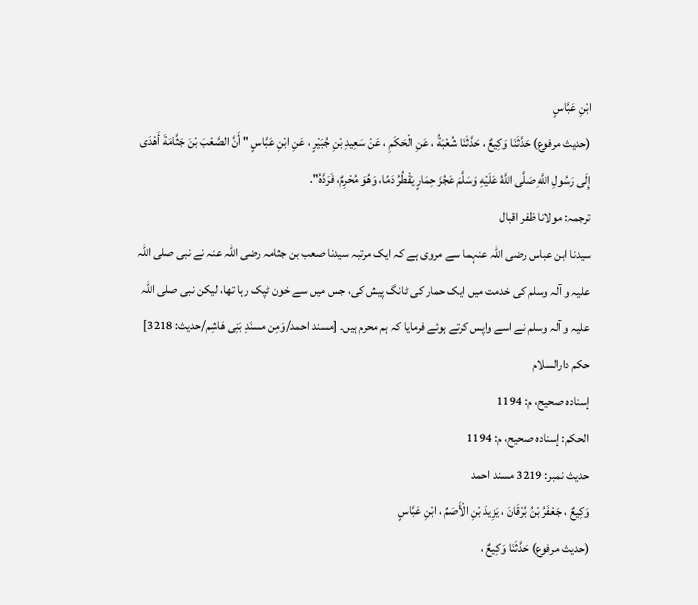ابْنِ عَبَّاسٍ
(حديث مرفوع) حَدَّثَنَا وَكِيعٌ ، حَدَّثَنَا شُعْبَةُ ، عَنِ الْحَكَمِ ، عَنْ سَعِيدِ بْنِ جُبَيْرٍ ، عَنِ ابْنِ عَبَّاسٍ " أَنَّ الصَّعْبَ بْنَ جَثَّامَةَ أَهْدَى إِلَى رَسُولِ اللَّهِ صَلَّى اللَّهُ عَلَيْهِ وَسَلَّمَ عَجُزَ حِمَارٍ يَقْطُرُ دَمًا، وَهُوَ مُحْرِمٌ، فَرَدَّهُ".
ترجمہ: مولانا ظفر اقبال
سیدنا ابن عباس رضی اللہ عنہما سے مروی ہے کہ ایک مرتبہ سیدنا صعب بن جثامہ رضی اللہ عنہ نے نبی صلی اللہ علیہ و آلہ وسلم کی خدمت میں ایک حمار کی ٹانگ پیش کی، جس میں سے خون ٹپک رہا تھا، لیکن نبی صلی اللہ علیہ و آلہ وسلم نے اسے واپس کرتے ہوئے فرمایا کہ ہم محرم ہیں۔ [مسند احمد/وَمِن مسنَدِ بَنِی هَاشِم/حدیث: 3218]
حکم دارالسلام
إسناده صحيح، م: 1194
الحكم: إسناده صحيح، م: 1194
حدیث نمبر: 3219 مسند احمد
وَكِيعٌ ، جَعْفَرُ بْنُ بُرْقَانَ ، يَزِيدَ بْنِ الْأَصَمِّ ، ابْنِ عَبَّاسٍ
(حديث مرفوع) حَدَّثَنَا وَكِيعٌ ،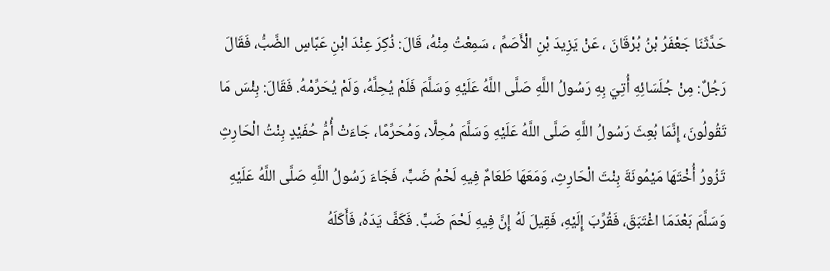حَدَّثَنَا جَعْفَرُ بْنُ بُرْقَانَ ، عَنْ يَزِيدَ بْنِ الْأَصَمِّ ، سَمِعْتُ مِنْهُ، قَالَ: ذُكِرَ عِنْدَ ابْنِ عَبَّاسٍ الضَّبُّ، فَقَالَ رَجُلٌ: مِنْ جُلَسَائِهِ أُتِيَ بِهِ رَسُولُ اللَّهِ صَلَّى اللَّهُ عَلَيْهِ وَسَلَّمَ فَلَمْ يُحِلَّهُ، وَلَمْ يُحَرِّمْهُ. فَقَالَ: بِئْسَ مَا تَقُولُونَ، إِنَّمَا بُعِثَ رَسُولُ اللَّهِ صَلَّى اللَّهُ عَلَيْهِ وَسَلَّمَ مُحِلًّا، وَمُحَرِّمًا، جَاءَتْ أُمُّ حُفَيْدٍ بِنْتُ الْحَارِثِ تَزُورُ أُخْتَهَا مَيْمُونَةَ بِنْتَ الْحَارِثِ، وَمَعَهَا طَعَامٌ فِيهِ لَحْمُ ضَبٍّ، فَجَاءَ رَسُولُ اللَّهِ صَلَّى اللَّهُ عَلَيْهِ وَسَلَّمَ بَعْدَمَا اغْتَبَقَ، فَقُرِّبَ إِلَيْهِ، فَقِيلَ لَهُ إِنَّ فِيهِ لَحْمَ ضَبٍّ. فَكَفَّ يَدَهُ، فَأَكَلَهُ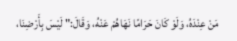مَنْ عِنْدَهُ، وَلَوْ كَانَ حَرَامًا نَهَاهُمْ عَنْهُ، وَقَالَ:" لَيْسَ بِأَرْضِنَا،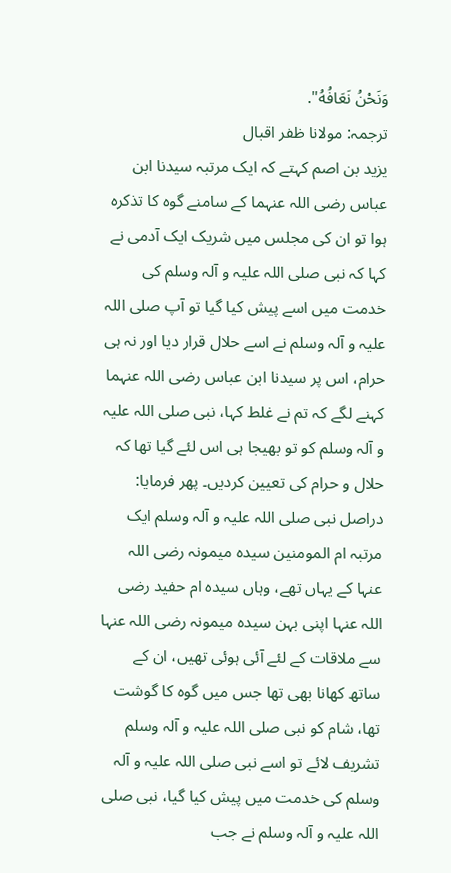وَنَحْنُ نَعَافُهُ".
ترجمہ: مولانا ظفر اقبال
یزید بن اصم کہتے کہ ایک مرتبہ سیدنا ابن عباس رضی اللہ عنہما کے سامنے گوہ کا تذکرہ ہوا تو ان کی مجلس میں شریک ایک آدمی نے کہا کہ نبی صلی اللہ علیہ و آلہ وسلم کی خدمت میں اسے پیش کیا گیا تو آپ صلی اللہ علیہ و آلہ وسلم نے اسے حلال قرار دیا اور نہ ہی حرام، اس پر سیدنا ابن عباس رضی اللہ عنہما کہنے لگے کہ تم نے غلط کہا، نبی صلی اللہ علیہ و آلہ وسلم کو تو بھیجا ہی اس لئے گیا تھا کہ حلال و حرام کی تعیین کردیں۔ پھر فرمایا: دراصل نبی صلی اللہ علیہ و آلہ وسلم ایک مرتبہ ام المومنین سیدہ میمونہ رضی اللہ عنہا کے یہاں تھے، وہاں سیدہ ام حفید رضی اللہ عنہا اپنی بہن سیدہ میمونہ رضی اللہ عنہا سے ملاقات کے لئے آئی ہوئی تھیں، ان کے ساتھ کھانا بھی تھا جس میں گوہ کا گوشت تھا، شام کو نبی صلی اللہ علیہ و آلہ وسلم تشریف لائے تو اسے نبی صلی اللہ علیہ و آلہ وسلم کی خدمت میں پیش کیا گیا، نبی صلی اللہ علیہ و آلہ وسلم نے جب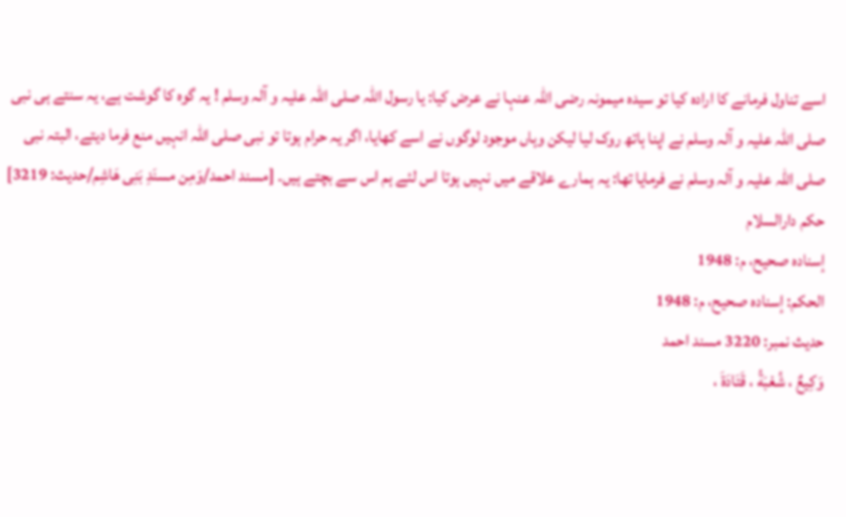اسے تناول فرمانے کا ارادہ کیا تو سیدہ میمونہ رضی اللہ عنہا نے عرض کیا: یا رسول اللہ صلی اللہ علیہ و آلہ وسلم ! یہ گوہ کا گوشت ہے، یہ سنتے ہی نبی صلی اللہ علیہ و آلہ وسلم نے اپنا ہاتھ روک لیا لیکن وہاں موجود لوگوں نے اسے کھایا، اگر یہ حرام ہوتا تو نبی صلی اللہ انہیں منع فرما دیتے، البتہ نبی صلی اللہ علیہ و آلہ وسلم نے فرمایا تھا: یہ ہمارے علاقے میں نہیں ہوتا اس لئے ہم اس سے بچتے ہیں۔ [مسند احمد/وَمِن مسنَدِ بَنِی هَاشِم/حدیث: 3219]
حکم دارالسلام
إسناده صحيح، م: 1948
الحكم: إسناده صحيح، م: 1948
حدیث نمبر: 3220 مسند احمد
وَكِيعٌ ، شُعْبَةُ ، قَتَادَةَ ،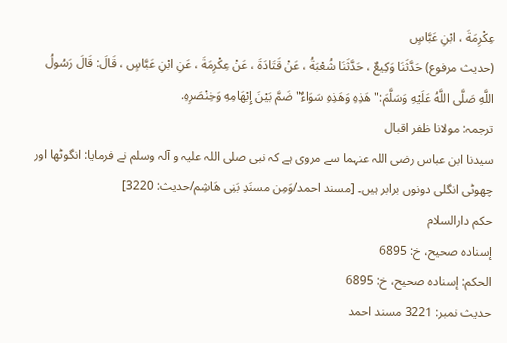عِكْرِمَةَ ، ابْنِ عَبَّاسٍ
(حديث مرفوع) حَدَّثَنَا وَكِيعٌ ، حَدَّثَنَا شُعْبَةُ ، عَنْ قَتَادَةَ ، عَنْ عِكْرِمَةَ ، عَنِ ابْنِ عَبَّاسٍ ، قَالَ: قَالَ رَسُولُ اللَّهِ صَلَّى اللَّهُ عَلَيْهِ وَسَلَّمَ:" هَذِهِ وَهَذِهِ سَوَاءٌ" ضَمَّ بَيْنَ إِبْهَامِهِ وَخِنْصَرِهِ.
ترجمہ: مولانا ظفر اقبال
سیدنا ابن عباس رضی اللہ عنہما سے مروی ہے کہ نبی صلی اللہ علیہ و آلہ وسلم نے فرمایا: انگوٹھا اور چھوٹی انگلی دونوں برابر ہیں۔ [مسند احمد/وَمِن مسنَدِ بَنِی هَاشِم/حدیث: 3220]
حکم دارالسلام
إسناده صحيح، خ: 6895
الحكم: إسناده صحيح، خ: 6895
حدیث نمبر: 3221 مسند احمد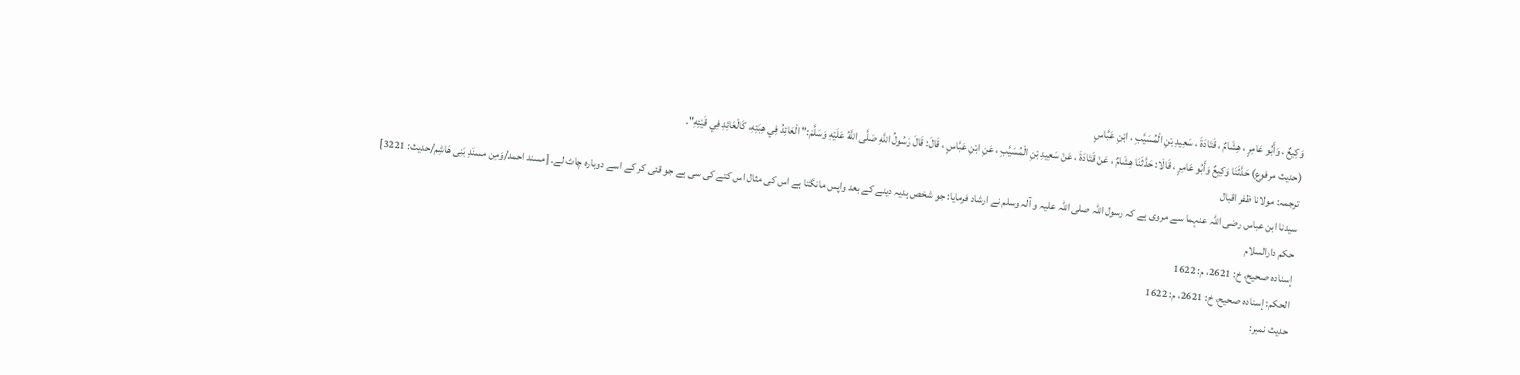وَكِيعٌ ، وَأَبُو عَامِرٍ ، هِشَامٌ ، قَتَادَةَ ، سَعِيدِ بْنِ الْمُسَيَّبِ ، ابْنِ عَبَّاسٍ
(حديث مرفوع) حَدَّثَنَا وَكِيعٌ وَأَبُو عَامِرٍ ، قَالَا: حَدَّثَنَا هِشَامٌ ، عَنْ قَتَادَةَ ، عَنْ سَعِيدِ بْنِ الْمُسَيَّبِ ، عَنِ ابْنِ عَبَّاسٍ ، قَالَ: قَالَ رَسُولُ اللَّهِ صَلَّى اللَّهُ عَلَيْهِ وَسَلَّمَ:" الْعَائِدُ فِي هِبَتِهِ، كَالْعَائِدِ فِي قَيْئِهِ".
ترجمہ: مولانا ظفر اقبال
سیدنا ابن عباس رضی اللہ عنہما سے مروی ہے کہ رسول اللہ صلی اللہ علیہ و آلہ وسلم نے ارشاد فرمایا: جو شخص ہدیہ دینے کے بعد واپس مانگتا ہے اس کی مثال اس کتے کی سی ہے جو قئی کر کے اسے دوبارہ چاٹ لے۔ [مسند احمد/وَمِن مسنَدِ بَنِی هَاشِم/حدیث: 3221]
حکم دارالسلام
إسناده صحيح، خ: 2621، م: 1622
الحكم: إسناده صحيح، خ: 2621، م: 1622
حدیث نمبر: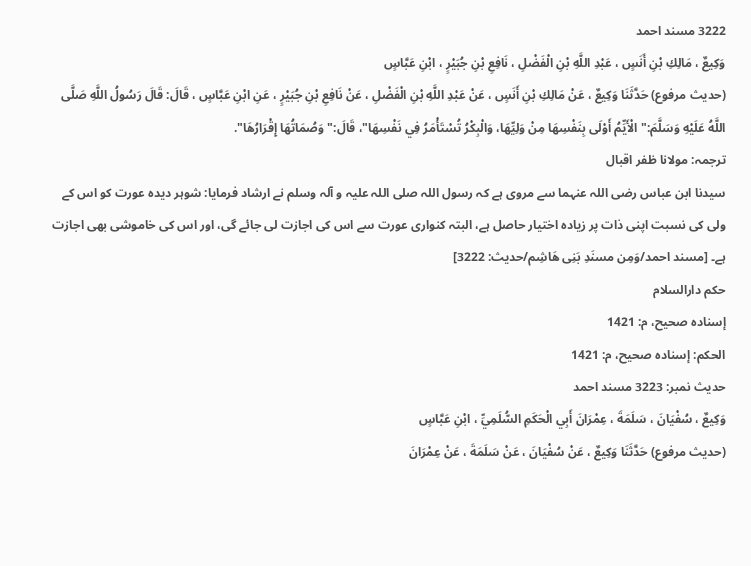3222 مسند احمد
وَكِيعٌ ، مَالِكِ بْنِ أَنَسٍ ، عَبْدِ اللَّهِ بْنِ الْفَضْلِ ، نَافِعِ بْنِ جُبَيْرٍ ، ابْنِ عَبَّاسٍ
(حديث مرفوع) حَدَّثَنَا وَكِيعٌ ، عَنْ مَالِكِ بْنِ أَنَسٍ ، عَنْ عَبْدِ اللَّهِ بْنِ الْفَضْلِ ، عَنْ نَافِعِ بْنِ جُبَيْرٍ ، عَنِ ابْنِ عَبَّاسٍ ، قَالَ: قَالَ رَسُولُ اللَّهِ صَلَّى اللَّهُ عَلَيْهِ وَسَلَّمَ:" الْأَيِّمُ أَوْلَى بِنَفْسِهَا مِنْ وَلِيِّهَا، وَالْبِكْرُ تُسْتَأْمَرُ فِي نَفْسِهَا"، قَالَ:" وَصُمَاتُهَا إِقْرَارُهَا".
ترجمہ: مولانا ظفر اقبال
سیدنا ابن عباس رضی اللہ عنہما سے مروی ہے کہ رسول اللہ صلی اللہ علیہ و آلہ وسلم نے ارشاد فرمایا: شوہر دیدہ عورت کو اس کے ولی کی نسبت اپنی ذات پر زیادہ اختیار حاصل ہے، البتہ کنواری عورت سے اس کی اجازت لی جائے گی، اور اس کی خاموشی بھی اجازت ہے۔ [مسند احمد/وَمِن مسنَدِ بَنِی هَاشِم/حدیث: 3222]
حکم دارالسلام
إسناده صحيح، م: 1421
الحكم: إسناده صحيح، م: 1421
حدیث نمبر: 3223 مسند احمد
وَكِيعٌ ، سُفْيَانَ ، سَلَمَةَ ، عِمْرَانَ أَبِي الْحَكَمِ السُّلَمِيِّ ، ابْنِ عَبَّاسٍ
(حديث مرفوع) حَدَّثَنَا وَكِيعٌ ، عَنْ سُفْيَانَ ، عَنْ سَلَمَةَ ، عَنْ عِمْرَانَ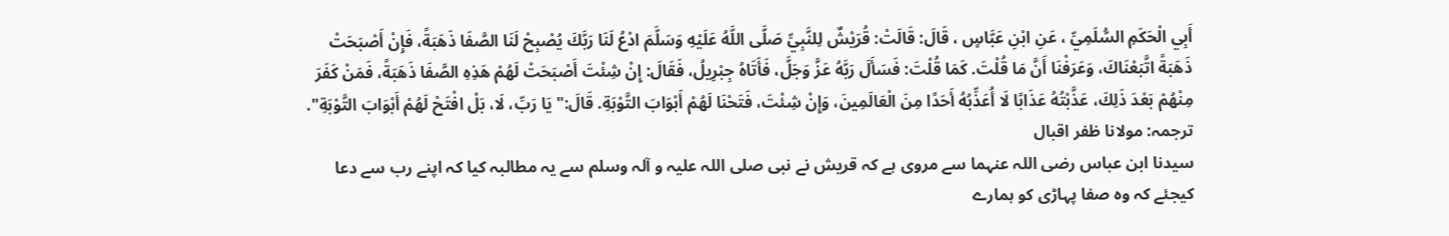أَبِي الْحَكَمِ السُّلَمِيِّ ، عَنِ ابْنِ عَبَّاسٍ ، قَالَ: قَالَتْ: قُرَيْشٌ لِلنَّبِيِّ صَلَّى اللَّهُ عَلَيْهِ وَسَلَّمَ ادْعُ لَنَا رَبَّكَ يُصْبِحْ لَنَا الصَّفَا ذَهَبَةً، فَإِنْ أَصْبَحَتْ ذَهَبَةً اتَّبَعْنَاكَ، وَعَرَفْنَا أَنَّ مَا قُلْتَ. كَمَا قُلْتَ: فَسَأَلَ رَبَّهُ عَزَّ وَجَلَّ، فَأَتَاهُ جِبْرِيلُ، فَقَالَ: إِنْ شِئْتَ أَصْبَحَتْ لَهُمْ هَذِهِ الصَّفَا ذَهَبَةً، فَمَنْ كَفَرَ مِنْهُمْ بَعْدَ ذَلِكَ، عَذَّبْتُهُ عَذَابًا لَا أُعَذِّبُهُ أَحَدًا مِنَ الْعَالَمِينَ، وَإِنْ شِئْتَ، فَتَحْنَا لَهُمْ أَبْوَابَ التَّوْبَةِ. قَالَ:" يَا رَبِّ، لَا، بَلْ افْتَحْ لَهُمْ أَبْوَابَ التَّوْبَةِ".
ترجمہ: مولانا ظفر اقبال
سیدنا ابن عباس رضی اللہ عنہما سے مروی ہے کہ قریش نے نبی صلی اللہ علیہ و آلہ وسلم سے یہ مطالبہ کیا کہ اپنے رب سے دعا کیجئے کہ وہ صفا پہاڑی کو ہمارے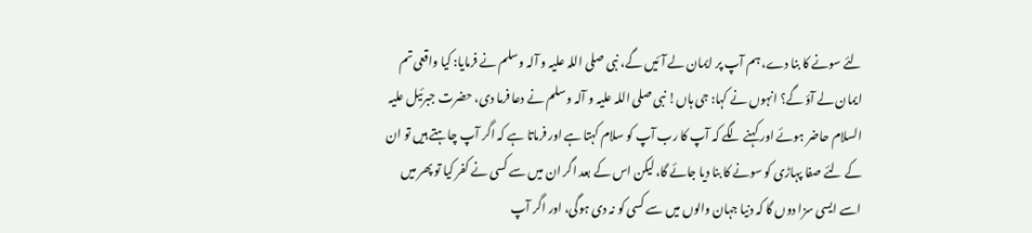لئے سونے کا بنا دے، ہم آپ پر ایمان لے آئیں گے، نبی صلی اللہ علیہ و آلہ وسلم نے فرمایا: کیا واقعی تم ایمان لے آؤ گے؟ انہوں نے کہا: جی ہاں! نبی صلی اللہ علیہ و آلہ وسلم نے دعا فرما دی، حضرت جبرئیل علیہ السلام حاضر ہوئے اور کہنے لگے کہ آپ کا رب آپ کو سلام کہتا ہے اور فرماتا ہے کہ اگر آپ چاہتے ہیں تو ان کے لئے صفا پہاڑی کو سونے کا بنا دیا جائے گا، لیکن اس کے بعد اگر ان میں سے کسی نے کفر کیا تو پھر میں اسے ایسی سزا دوں گا کہ دنیا جہان والوں میں سے کسی کو نہ دی ہوگی، اور اگر آپ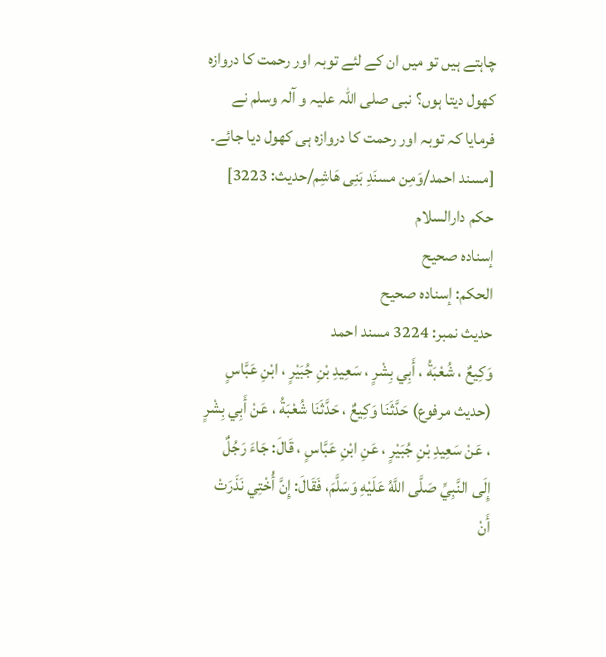چاہتے ہیں تو میں ان کے لئے توبہ اور رحمت کا دروازہ کھول دیتا ہوں؟ نبی صلی اللہ علیہ و آلہ وسلم نے فرمایا کہ توبہ اور رحمت کا دروازہ ہی کھول دیا جائے۔ [مسند احمد/وَمِن مسنَدِ بَنِی هَاشِم/حدیث: 3223]
حکم دارالسلام
إسناده صحيح
الحكم: إسناده صحيح
حدیث نمبر: 3224 مسند احمد
وَكِيعٌ ، شُعْبَةُ ، أَبِي بِشْرٍ ، سَعِيدِ بْنِ جُبَيْرٍ ، ابْنِ عَبَّاسٍ
(حديث مرفوع) حَدَّثَنَا وَكِيعٌ ، حَدَّثَنَا شُعْبَةُ ، عَنْ أَبِي بِشْرٍ ، عَنْ سَعِيدِ بْنِ جُبَيْرٍ ، عَنِ ابْنِ عَبَّاسٍ ، قَالَ: جَاءَ رَجُلٌ إِلَى النَّبِيِّ صَلَّى اللَّهُ عَلَيْهِ وَسَلَّمَ، فَقَالَ: إِنَّ أُخْتِي نَذَرَتْ أَنْ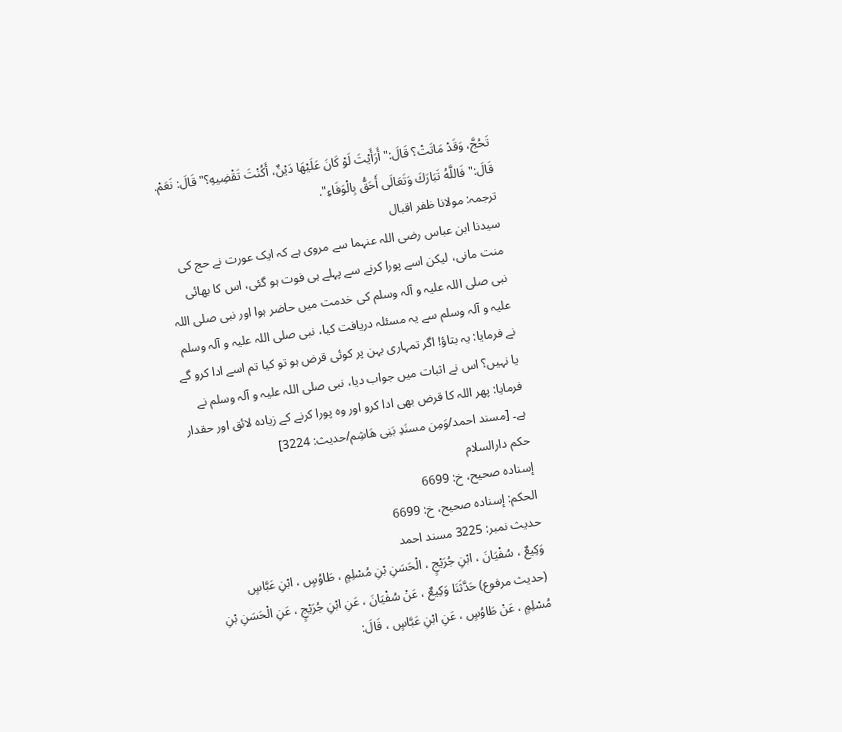تَحُجَّ، وَقَدْ مَاتَتْ؟ قَالَ:" أَرَأَيْتَ لَوْ كَانَ عَلَيْهَا دَيْنٌ، أَكُنْتَ تَقْضِيهِ؟" قَالَ: نَعَمْ. قَالَ:" فَاللَّهُ تَبَارَكَ وَتَعَالَى أَحَقُّ بِالْوَفَاءِ".
ترجمہ: مولانا ظفر اقبال
سیدنا ابن عباس رضی اللہ عنہما سے مروی ہے کہ ایک عورت نے حج کی منت مانی، لیکن اسے پورا کرنے سے پہلے ہی فوت ہو گئی، اس کا بھائی نبی صلی اللہ علیہ و آلہ وسلم کی خدمت میں حاضر ہوا اور نبی صلی اللہ علیہ و آلہ وسلم سے یہ مسئلہ دریافت کیا، نبی صلی اللہ علیہ و آلہ وسلم نے فرمایا: یہ بتاؤ! اگر تمہاری بہن پر کوئی قرض ہو تو کیا تم اسے ادا کرو گے یا نہیں؟ اس نے اثبات میں جواب دیا، نبی صلی اللہ علیہ و آلہ وسلم نے فرمایا: پھر اللہ کا قرض بھی ادا کرو اور وہ پورا کرنے کے زیادہ لائق اور حقدار ہے۔ [مسند احمد/وَمِن مسنَدِ بَنِی هَاشِم/حدیث: 3224]
حکم دارالسلام
إسناده صحيح، خ: 6699
الحكم: إسناده صحيح، خ: 6699
حدیث نمبر: 3225 مسند احمد
وَكِيعٌ ، سُفْيَانَ ، ابْنِ جُرَيْجٍ ، الْحَسَنِ بْنِ مُسْلِمٍ ، طَاوُسٍ ، ابْنِ عَبَّاسٍ
(حديث مرفوع) حَدَّثَنَا وَكِيعٌ ، عَنْ سُفْيَانَ ، عَنِ ابْنِ جُرَيْجٍ ، عَنِ الْحَسَنِ بْنِ مُسْلِمٍ ، عَنْ طَاوُسٍ ، عَنِ ابْنِ عَبَّاسٍ ، قَالَ: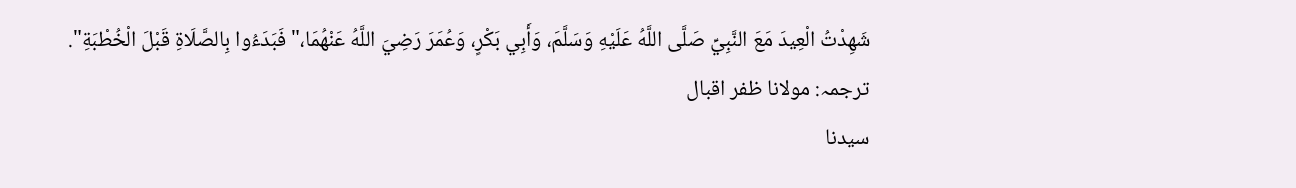شَهِدْتُ الْعِيدَ مَعَ النَّبِيِّ صَلَّى اللَّهُ عَلَيْهِ وَسَلَّمَ، وَأَبِي بَكْرٍ، وَعُمَرَ رَضِيَ اللَّهُ عَنْهُمَا،" فَبَدَءُوا بِالصَّلَاةِ قَبْلَ الْخُطْبَةِ".
ترجمہ: مولانا ظفر اقبال
سیدنا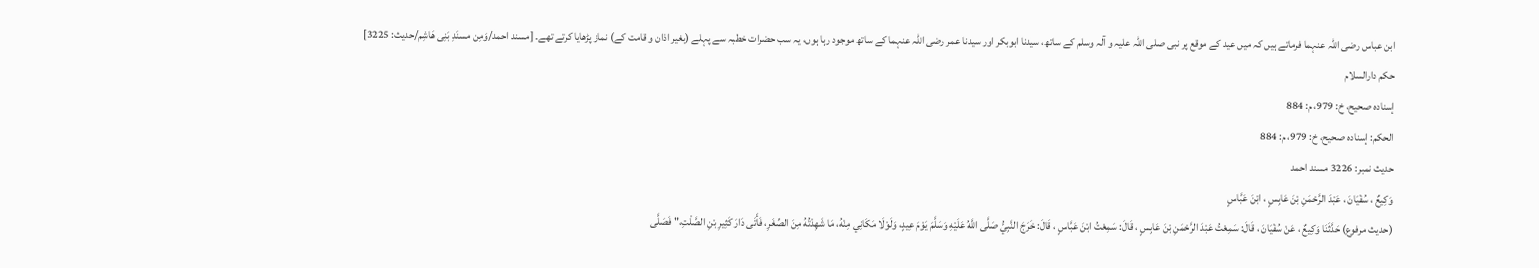ابن عباس رضی اللہ عنہما فرماتے ہیں کہ میں عید کے موقع پر نبی صلی اللہ علیہ و آلہ وسلم کے ساتھ، سیدنا ابوبکر اور سیدنا عمر رضی اللہ عنہما کے ساتھ موجود رہا ہوں، یہ سب حضرات خطبہ سے پہلے (بغیر اذان و قامت کے) نماز پڑھایا کرتے تھے۔ [مسند احمد/وَمِن مسنَدِ بَنِی هَاشِم/حدیث: 3225]
حکم دارالسلام
إسناده صحيح، خ: 979، م: 884
الحكم: إسناده صحيح، خ: 979، م: 884
حدیث نمبر: 3226 مسند احمد
وَكِيعٌ ، سُفْيَانَ ، عَبْدَ الرَّحْمَنِ بْنَ عَابِسٍ ، ابْنَ عَبَّاسٍ
(حديث مرفوع) حَدَّثَنَا وَكِيعٌ ، عَنْ سُفْيَانَ ، قَالَ: سَمِعْتُ عَبْدَ الرَّحْمَنِ بْنَ عَابِسٍ ، قَالَ: سَمِعْتُ ابْنَ عَبَّاسٍ ، قَالَ: خَرَجَ النَّبِيُّ صَلَّى اللَّهُ عَلَيْهِ وَسَلَّمَ يَوْمَ عِيدٍ، وَلَوْلَا مَكَانِي مِنْهُ، مَا شَهِدْتُهُ مِنَ الصِّغَرِ، فَأَتَى دَارَ كَثِيرِ بْنِ الصَّلْتِ،" فَصَلَّى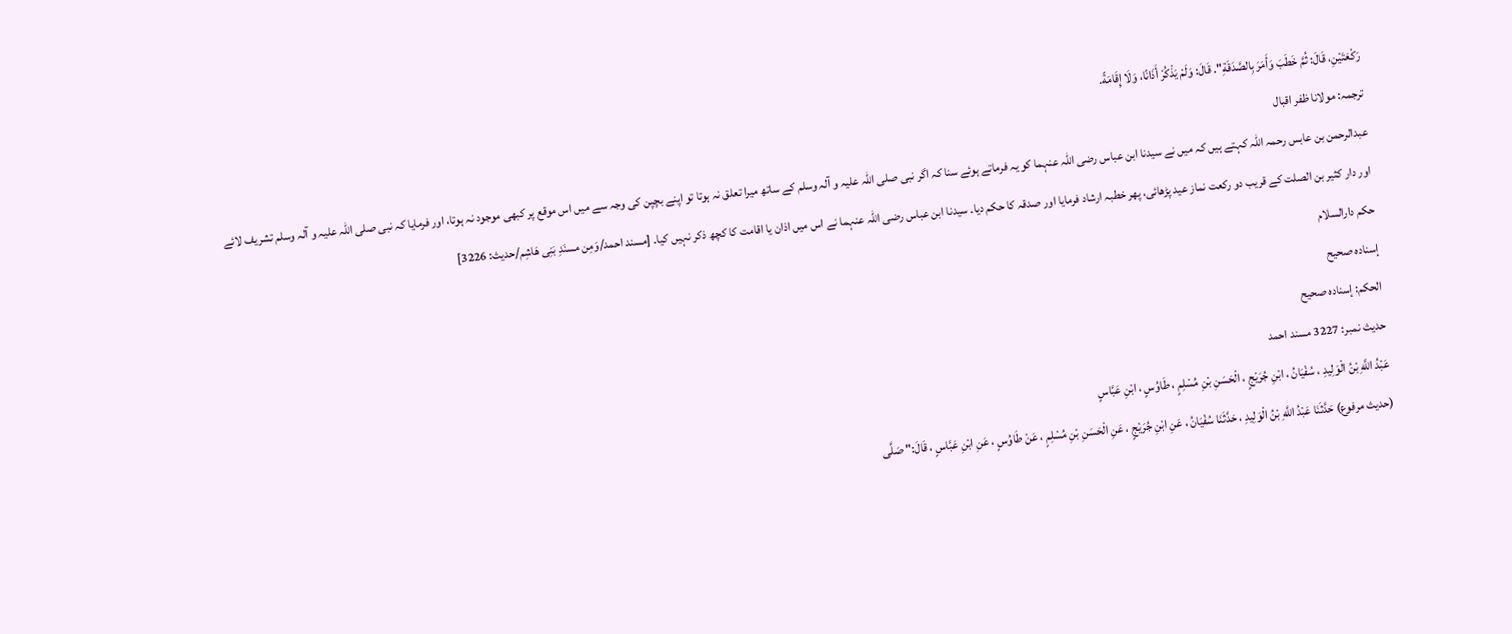رَكْعَتَيْنِ، قَالَ: ثُمَّ خَطَبَ وَأَمَرَ بِالصَّدَقَةِ". قَالَ: وَلَمْ يَذْكُرْ أَذَانًا، وَلَا إِقَامَةً.
ترجمہ: مولانا ظفر اقبال
عبدالرحمن بن عابس رحمہ اللہ کہتے ہیں کہ میں نے سیدنا ابن عباس رضی اللہ عنہما کو یہ فرماتے ہوئے سنا کہ اگر نبی صلی اللہ علیہ و آلہ وسلم کے ساتھ میرا تعلق نہ ہوتا تو اپنے بچپن کی وجہ سے میں اس موقع پر کبھی موجود نہ ہوتا، اور فرمایا کہ نبی صلی اللہ علیہ و آلہ وسلم تشریف لائے اور دار کثیر بن الصلت کے قریب دو رکعت نماز عید پڑھائی، پھر خطبہ ارشاد فرمایا اور صدقہ کا حکم دیا۔ سیدنا ابن عباس رضی اللہ عنہما نے اس میں اذان یا اقامت کا کچھ ذکر نہیں کیا۔ [مسند احمد/وَمِن مسنَدِ بَنِی هَاشِم/حدیث: 3226]
حکم دارالسلام
إسناده صحيح
الحكم: إسناده صحيح
حدیث نمبر: 3227 مسند احمد
عَبْدُ اللَّهِ بْنُ الْوَلِيدِ ، سُفْيَانُ ، ابْنِ جُرَيْجٍ ، الْحَسَنِ بْنِ مُسْلِمٍ ، طَاوُسٍ ، ابْنِ عَبَّاسٍ
(حديث مرفوع) حَدَّثَنَا عَبْدُ اللَّهِ بْنُ الْوَلِيدِ ، حَدَّثَنَا سُفْيَانُ ، عَنِ ابْنِ جُرَيْجٍ ، عَنِ الْحَسَنِ بْنِ مُسْلِمٍ ، عَنْ طَاوُسٍ ، عَنِ ابْنِ عَبَّاسٍ ، قَالَ:" صَلَّى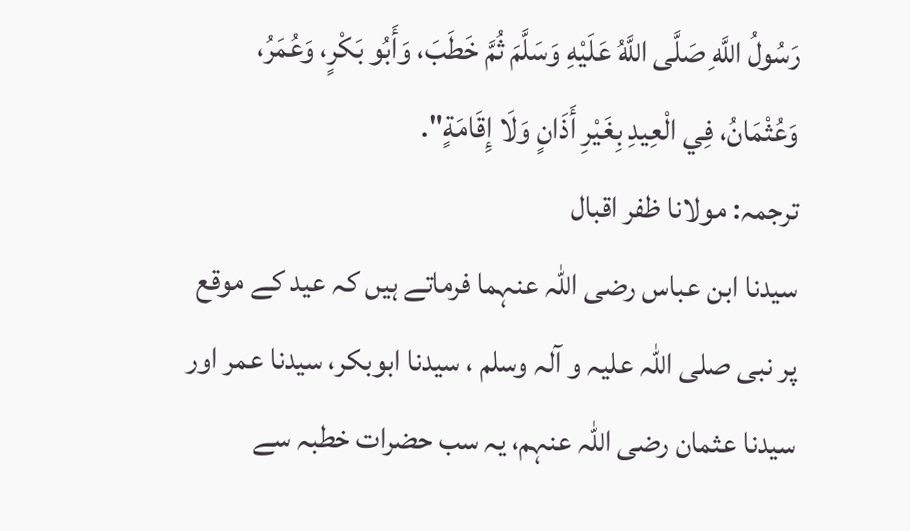رَسُولُ اللَّهِ صَلَّى اللَّهُ عَلَيْهِ وَسَلَّمَ ثُمَّ خَطَبَ، وَأَبُو بَكْرٍ، وَعُمَرُ، وَعُثْمَانُ، فِي الْعِيدِ بِغَيْرِ أَذَانٍ وَلَا إِقَامَةٍ".
ترجمہ: مولانا ظفر اقبال
سیدنا ابن عباس رضی اللہ عنہما فرماتے ہیں کہ عید کے موقع پر نبی صلی اللہ علیہ و آلہ وسلم ، سیدنا ابوبکر، سیدنا عمر اور سیدنا عثمان رضی اللہ عنہم، یہ سب حضرات خطبہ سے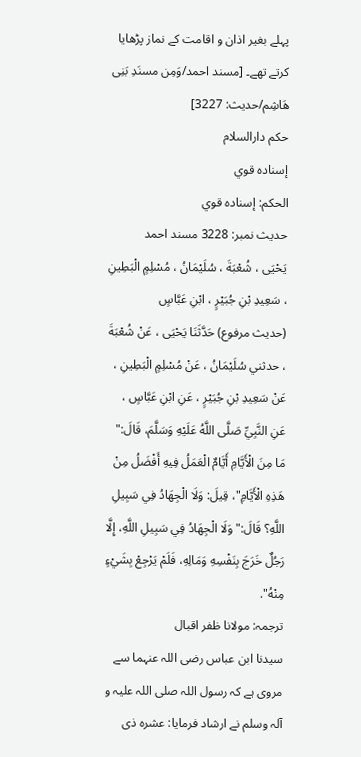پہلے بغیر اذان و اقامت کے نماز پڑھایا کرتے تھے۔ [مسند احمد/وَمِن مسنَدِ بَنِی هَاشِم/حدیث: 3227]
حکم دارالسلام
إسناده قوي
الحكم: إسناده قوي
حدیث نمبر: 3228 مسند احمد
يَحْيَى ، شُعْبَةَ ، سُلَيْمَانُ ، مُسْلِمٍ الْبَطِينِ ، سَعِيدِ بْنِ جُبَيْرٍ ، ابْنِ عَبَّاسٍ
(حديث مرفوع) حَدَّثَنَا يَحْيَى ، عَنْ شُعْبَةَ ، حدثني سُلَيْمَانُ ، عَنْ مُسْلِمٍ الْبَطِينِ ، عَنْ سَعِيدِ بْنِ جُبَيْرٍ ، عَنِ ابْنِ عَبَّاسٍ ، عَنِ النَّبِيِّ صَلَّى اللَّهُ عَلَيْهِ وَسَلَّمَ، قَالَ:" مَا مِنَ الْأَيَّامِ أَيَّامٌ الْعَمَلُ فِيهِ أَفْضَلُ مِنْ هَذِهِ الْأَيَّامِ"، قِيلَ: وَلَا الْجِهَادُ فِي سَبِيلِ اللَّهِ؟ قَالَ:" وَلَا الْجِهَادُ فِي سَبِيلِ اللَّهِ، إِلَّا رَجُلٌ خَرَجَ بِنَفْسِهِ وَمَالِهِ، فَلَمْ يَرْجِعْ بِشَيْءٍ مِنْهُ".
ترجمہ: مولانا ظفر اقبال
سیدنا ابن عباس رضی اللہ عنہما سے مروی ہے کہ رسول اللہ صلی اللہ علیہ و آلہ وسلم نے ارشاد فرمایا: عشرہ ذی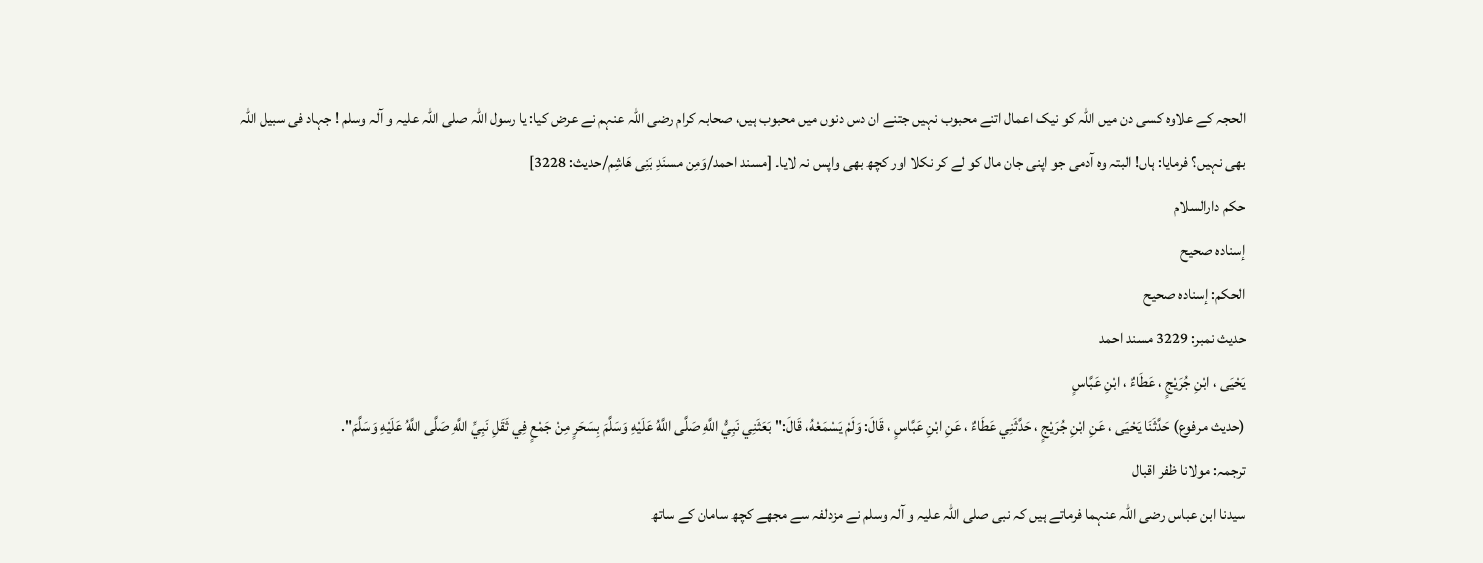الحجہ کے علاوہ کسی دن میں اللہ کو نیک اعمال اتنے محبوب نہیں جتنے ان دس دنوں میں محبوب ہیں، صحابہ کرام رضی اللہ عنہم نے عرض کیا: یا رسول اللہ صلی اللہ علیہ و آلہ وسلم ! جہاد فی سبیل اللہ بھی نہیں؟ فرمایا: ہاں! البتہ وہ آدمی جو اپنی جان مال کو لے کر نکلا اور کچھ بھی واپس نہ لایا۔ [مسند احمد/وَمِن مسنَدِ بَنِی هَاشِم/حدیث: 3228]
حکم دارالسلام
إسناده صحيح
الحكم: إسناده صحيح
حدیث نمبر: 3229 مسند احمد
يَحْيَى ، ابْنِ جُرَيْجٍ ، عَطَاءٌ ، ابْنِ عَبَّاسٍ
(حديث مرفوع) حَدَّثَنَا يَحْيَى ، عَنِ ابْنِ جُرَيْجٍ ، حَدَّثَنِي عَطَاءٌ ، عَنِ ابْنِ عَبَّاسٍ ، قَالَ: وَلَمْ يَسْمَعْهُ، قَالَ:" بَعَثَنِي نَبِيُّ اللَّهِ صَلَّى اللَّهُ عَلَيْهِ وَسَلَّمَ بِسَحَرٍ مِنْ جَمْعٍ فِي ثَقَلِ نَبِيِّ اللَّهِ صَلَّى اللَّهُ عَلَيْهِ وَسَلَّمَ".
ترجمہ: مولانا ظفر اقبال
سیدنا ابن عباس رضی اللہ عنہما فرماتے ہیں کہ نبی صلی اللہ علیہ و آلہ وسلم نے مزدلفہ سے مجھے کچھ سامان کے ساتھ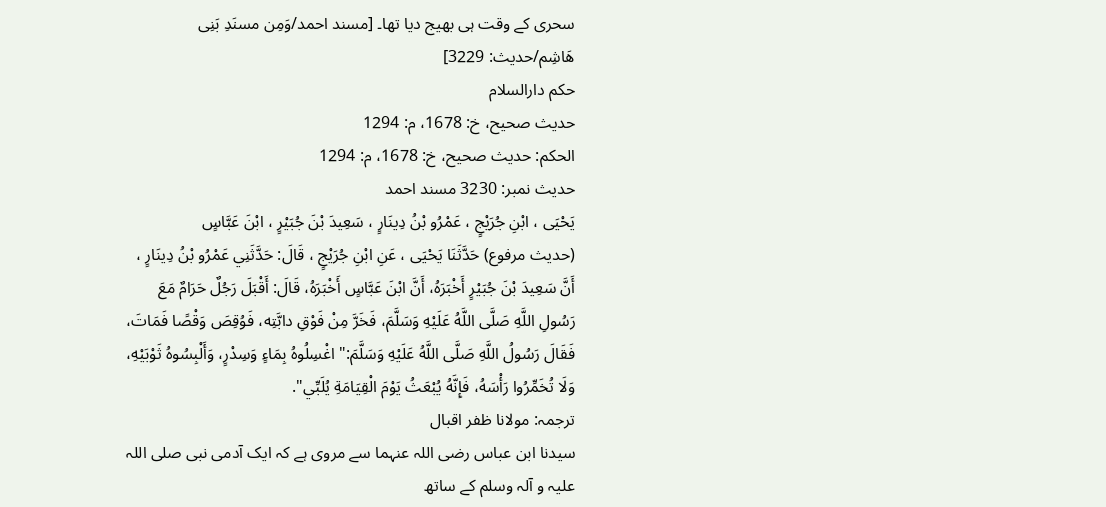سحری کے وقت ہی بھیج دیا تھا۔ [مسند احمد/وَمِن مسنَدِ بَنِی هَاشِم/حدیث: 3229]
حکم دارالسلام
حديث صحيح، خ: 1678، م: 1294
الحكم: حديث صحيح، خ: 1678، م: 1294
حدیث نمبر: 3230 مسند احمد
يَحْيَى ، ابْنِ جُرَيْجٍ ، عَمْرُو بْنُ دِينَارٍ ، سَعِيدَ بْنَ جُبَيْرٍ ، ابْنَ عَبَّاسٍ
(حديث مرفوع) حَدَّثَنَا يَحْيَى ، عَنِ ابْنِ جُرَيْجٍ ، قَالَ: حَدَّثَنِي عَمْرُو بْنُ دِينَارٍ ، أَنَّ سَعِيدَ بْنَ جُبَيْرٍ أَخْبَرَهُ، أَنَّ ابْنَ عَبَّاسٍ أَخْبَرَهُ، قَالَ: أَقْبَلَ رَجُلٌ حَرَامٌ مَعَ رَسُولِ اللَّهِ صَلَّى اللَّهُ عَلَيْهِ وَسَلَّمَ، فَخَرَّ مِنْ فَوْقِ دابَّتِه، فَوُقِصَ وَقْصًا فَمَاتَ، فَقَالَ رَسُولُ اللَّهِ صَلَّى اللَّهُ عَلَيْهِ وَسَلَّمَ:" اغْسِلُوهُ بِمَاءٍ وَسِدْرٍ، وَأَلْبِسُوهُ ثَوْبَيْهِ، وَلَا تُخَمِّرُوا رَأْسَهُ، فَإِنَّهُ يُبْعَثُ يَوْمَ الْقِيَامَةِ يُلَبِّي".
ترجمہ: مولانا ظفر اقبال
سیدنا ابن عباس رضی اللہ عنہما سے مروی ہے کہ ایک آدمی نبی صلی اللہ علیہ و آلہ وسلم کے ساتھ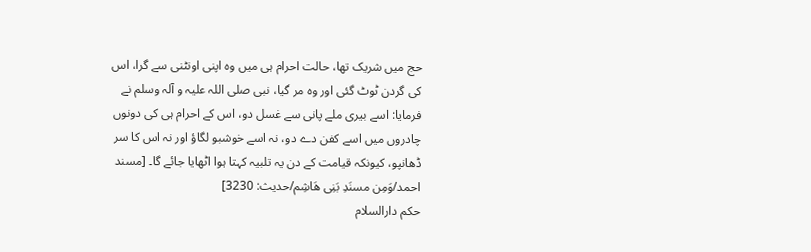حج میں شریک تھا، حالت احرام ہی میں وہ اپنی اونٹنی سے گرا، اس کی گردن ٹوٹ گئی اور وہ مر گیا، نبی صلی اللہ علیہ و آلہ وسلم نے فرمایا: اسے بیری ملے پانی سے غسل دو، اس کے احرام ہی کی دونوں چادروں میں اسے کفن دے دو، نہ اسے خوشبو لگاؤ اور نہ اس کا سر ڈھانپو، کیونکہ قیامت کے دن یہ تلبیہ کہتا ہوا اٹھایا جائے گا۔ [مسند احمد/وَمِن مسنَدِ بَنِی هَاشِم/حدیث: 3230]
حکم دارالسلام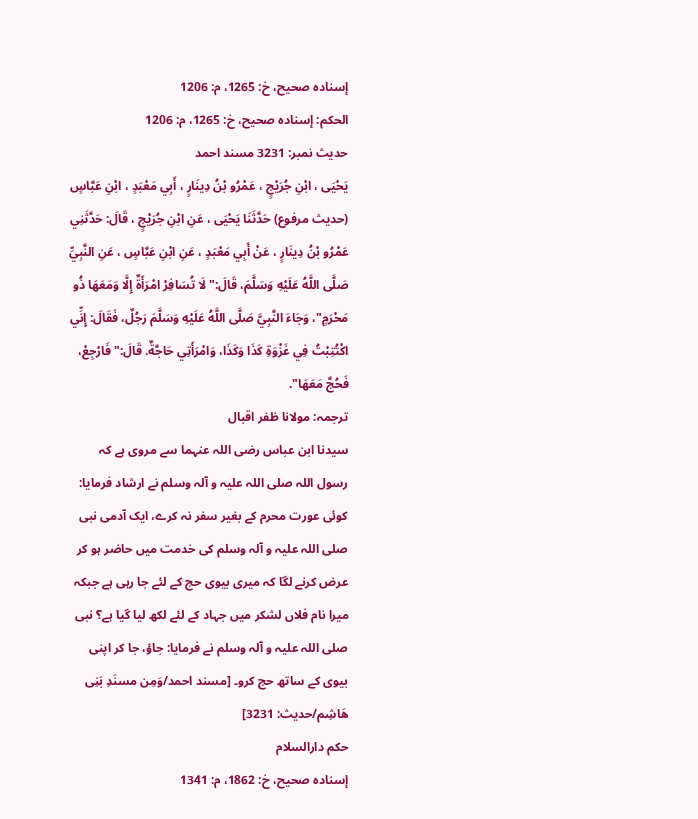إسناده صحيح، خ: 1265، م: 1206
الحكم: إسناده صحيح، خ: 1265، م: 1206
حدیث نمبر: 3231 مسند احمد
يَحْيَى ، ابْنِ جُرَيْجٍ ، عَمْرُو بْنُ دِينَارٍ ، أَبِي مَعْبَدٍ ، ابْنِ عَبَّاسٍ
(حديث مرفوع) حَدَّثَنَا يَحْيَى ، عَنِ ابْنِ جُرَيْجٍ ، قَالَ: حَدَّثَنِي عَمْرُو بْنُ دِينَارٍ ، عَنْ أَبِي مَعْبَدٍ ، عَنِ ابْنِ عَبَّاسٍ ، عَنِ النَّبِيِّ صَلَّى اللَّهُ عَلَيْهِ وَسَلَّمَ، قَالَ:" لَا تُسَافِرْ امْرَأَةٌ إِلَّا وَمَعَهَا ذُو مَحْرَمٍ"، وَجَاءَ النَّبِيَّ صَلَّى اللَّهُ عَلَيْهِ وَسَلَّمَ رَجُلٌ، فَقَالَ: إِنِّي اكْتُتِبْتُ فِي غَزْوَةِ كَذَا وَكَذَا، وَامْرَأَتِي حَاجَّةٌ. قَالَ:" فَارْجِعْ، فَحُجَّ مَعَهَا".
ترجمہ: مولانا ظفر اقبال
سیدنا ابن عباس رضی اللہ عنہما سے مروی ہے کہ رسول اللہ صلی اللہ علیہ و آلہ وسلم نے ارشاد فرمایا: کوئی عورت محرم کے بغیر سفر نہ کرے، ایک آدمی نبی صلی اللہ علیہ و آلہ وسلم کی خدمت میں حاضر ہو کر عرض کرنے لگا کہ میری بیوی حج کے لئے جا رہی ہے جبکہ میرا نام فلاں لشکر میں جہاد کے لئے لکھ لیا گیا ہے؟ نبی صلی اللہ علیہ و آلہ وسلم نے فرمایا: جاؤ، جا کر اپنی بیوی کے ساتھ حج کرو۔ [مسند احمد/وَمِن مسنَدِ بَنِی هَاشِم/حدیث: 3231]
حکم دارالسلام
إسناده صحيح، خ: 1862، م: 1341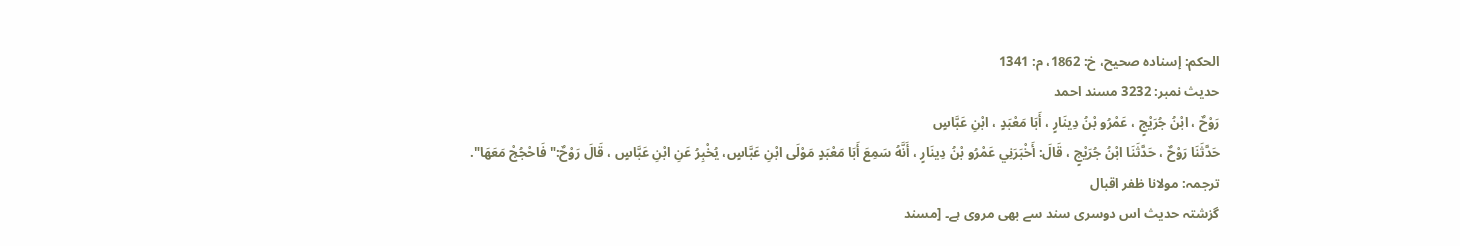الحكم: إسناده صحيح، خ: 1862، م: 1341
حدیث نمبر: 3232 مسند احمد
رَوْحٌ ، ابْنُ جُرَيْجٍ ، عَمْرُو بْنُ دِينَارٍ ، أَبَا مَعْبَدٍ ، ابْنِ عَبَّاسٍ
حَدَّثَنَا رَوْحٌ ، حَدَّثَنَا ابْنُ جُرَيْجٍ ، قَالَ: أَخْبَرَنِي عَمْرُو بْنُ دِينَارٍ ، أَنَّهُ سَمِعَ أَبَا مَعْبَدٍ مَوْلَى ابْنِ عَبَّاسٍ، يُخْبِرُ عَنِ ابْنِ عَبَّاسٍ ، قَالَ رَوْحٌ:" فَاحْجُجْ مَعَهَا".
ترجمہ: مولانا ظفر اقبال
گزشتہ حدیث اس دوسری سند سے بھی مروی ہے۔ [مسند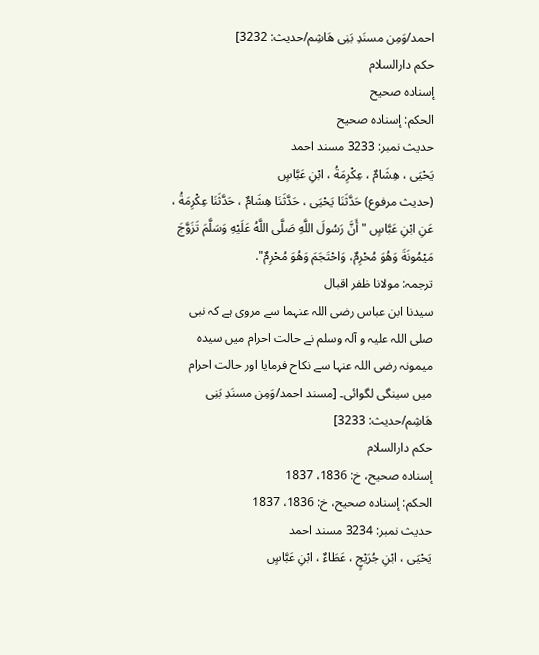احمد/وَمِن مسنَدِ بَنِی هَاشِم/حدیث: 3232]
حکم دارالسلام
إسناده صحيح
الحكم: إسناده صحيح
حدیث نمبر: 3233 مسند احمد
يَحْيَى ، هِشَامٌ ، عِكْرِمَةُ ، ابْنِ عَبَّاسٍ
(حديث مرفوع) حَدَّثَنَا يَحْيَى ، حَدَّثَنَا هِشَامٌ ، حَدَّثَنَا عِكْرِمَةُ ، عَنِ ابْنِ عَبَّاسٍ " أَنَّ رَسُولَ اللَّهِ صَلَّى اللَّهُ عَلَيْهِ وَسَلَّمَ تَزَوَّجَ مَيْمُونَةَ وَهُوَ مُحْرِمٌ، وَاحْتَجَمَ وَهُوَ مُحْرِمٌ".
ترجمہ: مولانا ظفر اقبال
سیدنا ابن عباس رضی اللہ عنہما سے مروی ہے کہ نبی صلی اللہ علیہ و آلہ وسلم نے حالت احرام میں سیدہ میمونہ رضی اللہ عنہا سے نکاح فرمایا اور حالت احرام میں سینگی لگوائی۔ [مسند احمد/وَمِن مسنَدِ بَنِی هَاشِم/حدیث: 3233]
حکم دارالسلام
إسناده صحيح، خ: 1836، 1837
الحكم: إسناده صحيح، خ: 1836، 1837
حدیث نمبر: 3234 مسند احمد
يَحْيَى ، ابْنِ جُرَيْجٍ ، عَطَاءٌ ، ابْنِ عَبَّاسٍ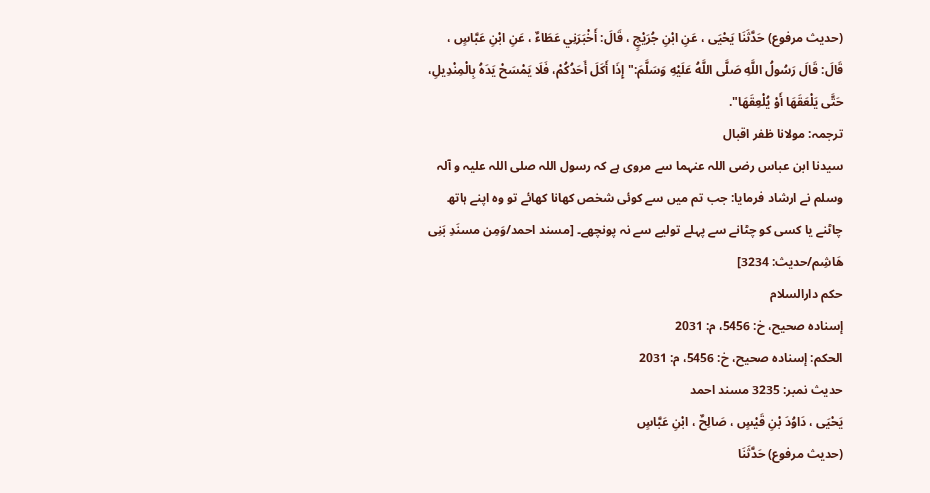(حديث مرفوع) حَدَّثَنَا يَحْيَى ، عَنِ ابْنِ جُرَيْجٍ ، قَالَ: أَخْبَرَنِي عَطَاءٌ ، عَنِ ابْنِ عَبَّاسٍ ، قَالَ: قَالَ رَسُولُ اللَّهِ صَلَّى اللَّهُ عَلَيْهِ وَسَلَّمَ:" إِذَا أَكَلَ أَحَدُكُمْ، فَلَا يَمْسَحْ يَدَهُ بِالْمِنْدِيلِ، حَتَّى يَلْعَقَهَا أَوْ يُلْعِقَهَا".
ترجمہ: مولانا ظفر اقبال
سیدنا ابن عباس رضی اللہ عنہما سے مروی ہے کہ رسول اللہ صلی اللہ علیہ و آلہ وسلم نے ارشاد فرمایا: جب تم میں سے کوئی شخص کھانا کھائے تو وہ اپنے ہاتھ چاٹنے یا کسی کو چٹانے سے پہلے تولیے سے نہ پونچھے۔ [مسند احمد/وَمِن مسنَدِ بَنِی هَاشِم/حدیث: 3234]
حکم دارالسلام
إسناده صحيح، خ: 5456، م: 2031
الحكم: إسناده صحيح، خ: 5456، م: 2031
حدیث نمبر: 3235 مسند احمد
يَحْيَى ، دَاوُدَ بْنِ قَيْسٍ ، صَالِحٌ ، ابْنِ عَبَّاسٍ
(حديث مرفوع) حَدَّثَنَا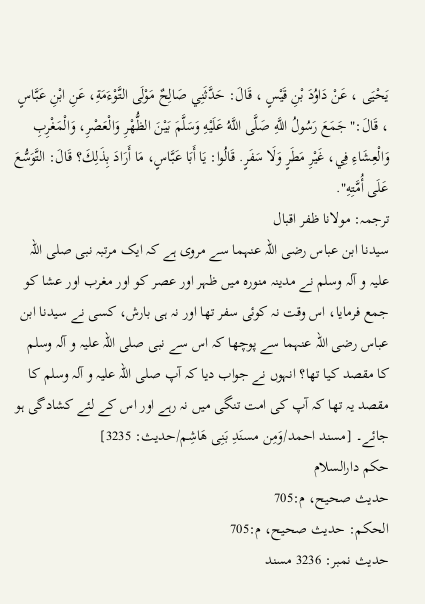يَحْيَى ، عَنْ دَاوُدَ بْنِ قَيْسٍ ، قَالَ: حَدَّثَنِي صَالِحٌ مَوْلَى التَّوْءَمَةِ، عَنِ ابْنِ عَبَّاسٍ ، قَالَ:" جَمَعَ رَسُولُ اللَّهِ صَلَّى اللَّهُ عَلَيْهِ وَسَلَّمَ بَيْنَ الظُّهْرِ وَالْعَصْرِ، وَالْمَغْرِبِ وَالْعِشَاءِ فِي، غَيْرِ مَطَرٍ وَلَا سَفَرٍ. قَالُوا: يَا أَبَا عَبَّاسٍ، مَا أَرَادَ بِذَلِكَ؟ قَالَ: التَّوَسُّعَ عَلَى أُمَّتِهِ".
ترجمہ: مولانا ظفر اقبال
سیدنا ابن عباس رضی اللہ عنہما سے مروی ہے کہ ایک مرتبہ نبی صلی اللہ علیہ و آلہ وسلم نے مدینہ منورہ میں ظہر اور عصر کو اور مغرب اور عشا کو جمع فرمایا، اس وقت نہ کوئی سفر تھا اور نہ ہی بارش، کسی نے سیدنا ابن عباس رضی اللہ عنہما سے پوچھا کہ اس سے نبی صلی اللہ علیہ و آلہ وسلم کا مقصد کیا تھا؟ انہوں نے جواب دیا کہ آپ صلی اللہ علیہ و آلہ وسلم کا مقصد یہ تھا کہ آپ کی امت تنگی میں نہ رہے اور اس کے لئے کشادگی ہو جائے۔ [مسند احمد/وَمِن مسنَدِ بَنِی هَاشِم/حدیث: 3235]
حکم دارالسلام
حديث صحيح، م:705
الحكم: حديث صحيح، م:705
حدیث نمبر: 3236 مسند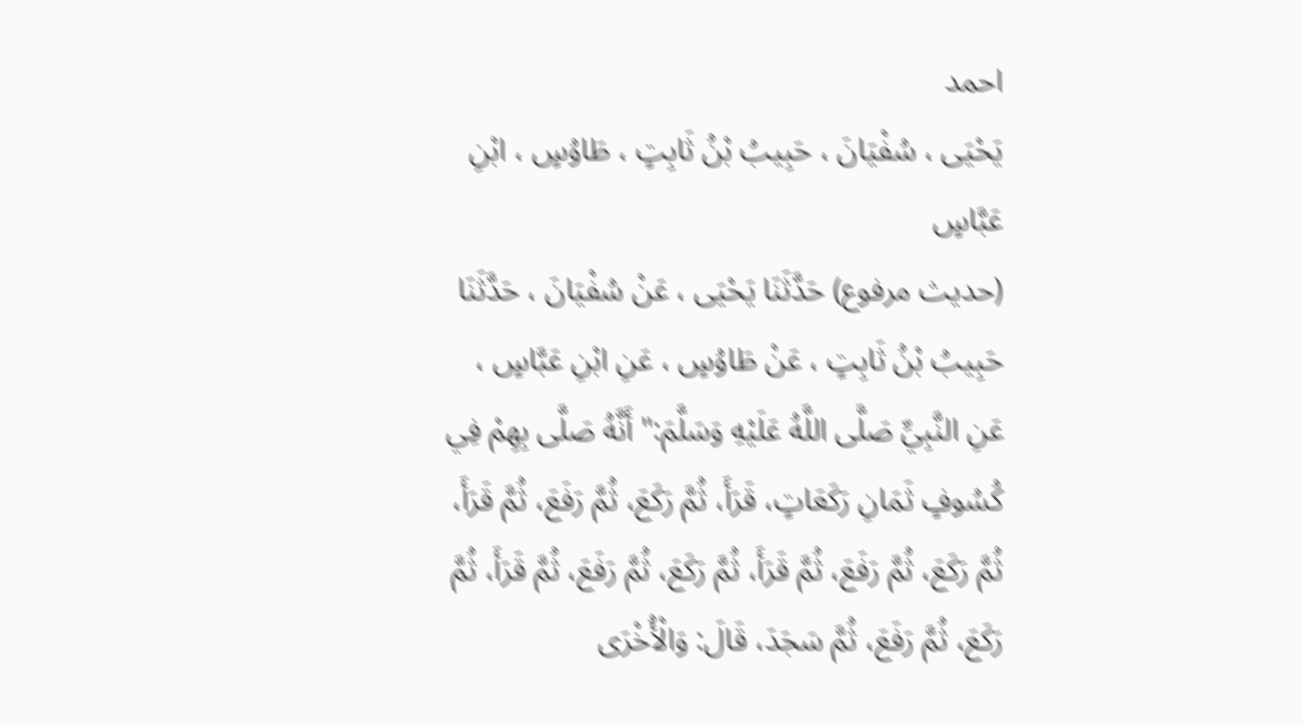احمد
يَحْيَى ، سُفْيَانَ ، حَبِيبُ بْنُ ثَابِتٍ ، طَاوُسٍ ، ابْنِ عَبَّاسٍ
(حديث مرفوع) حَدَّثَنَا يَحْيَى ، عَنْ سُفْيَانَ ، حَدَّثَنَا حَبِيبُ بْنُ ثَابِتٍ ، عَنْ طَاوُسٍ ، عَنِ ابْنِ عَبَّاسٍ ، عَنِ النَّبِيِّ صَلَّى اللَّهُ عَلَيْهِ وَسَلَّمَ:" أَنَّهُ صَلَّى بِهِمْ فِي كُسُوفٍ ثَمَانِ رَكَعَاتٍ، قَرَأَ، ثُمَّ رَكَعَ، ثُمَّ رَفَعَ، ثُمَّ قَرَأَ، ثُمَّ رَكَعَ، ثُمَّ رَفَعَ، ثُمَّ قَرَأَ، ثُمَّ رَكَعَ، ثُمَّ رَفَعَ، ثُمَّ قَرَأَ، ثُمَّ رَكَعَ، ثُمَّ رَفَعَ، ثُمَّ سَجَدَ، قَالَ: وَالْأُخْرَى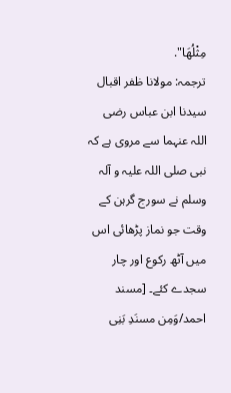مِثْلُهَا".
ترجمہ: مولانا ظفر اقبال
سیدنا ابن عباس رضی اللہ عنہما سے مروی ہے کہ نبی صلی اللہ علیہ و آلہ وسلم نے سورج گرہن کے وقت جو نماز پڑھائی اس میں آٹھ رکوع اور چار سجدے کئے۔ [مسند احمد/وَمِن مسنَدِ بَنِی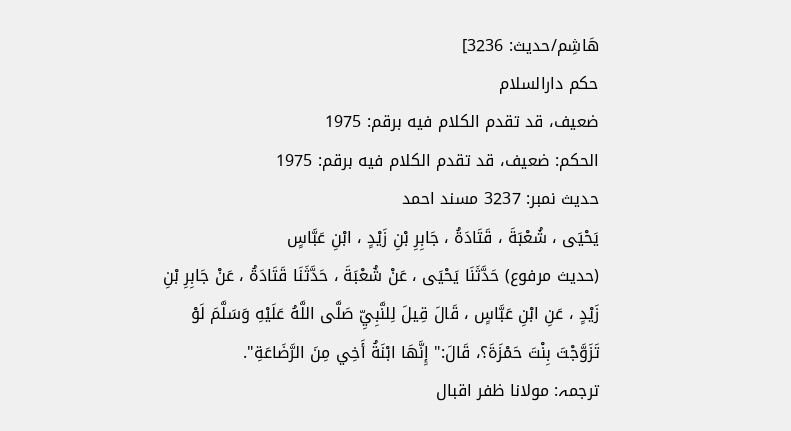هَاشِم/حدیث: 3236]
حکم دارالسلام
ضعيف، قد تقدم الكلام فيه برقم: 1975
الحكم: ضعيف، قد تقدم الكلام فيه برقم: 1975
حدیث نمبر: 3237 مسند احمد
يَحْيَى ، شُعْبَةَ ، قَتَادَةُ ، جَابِرِ بْنِ زَيْدٍ ، ابْنِ عَبَّاسٍ
(حديث مرفوع) حَدَّثَنَا يَحْيَى ، عَنْ شُعْبَةَ ، حَدَّثَنَا قَتَادَةُ ، عَنْ جَابِرِ بْنِ زَيْدٍ ، عَنِ ابْنِ عَبَّاسٍ ، قَالَ قِيلَ لِلنَّبِيِّ صَلَّى اللَّهُ عَلَيْهِ وَسَلَّمَ لَوْ تَزَوَّجْتَ بِنْتَ حَمْزَةَ؟، قَالَ:" إِنَّهَا ابْنَةُ أَخِي مِنَ الرَّضَاعَةِ".
ترجمہ: مولانا ظفر اقبال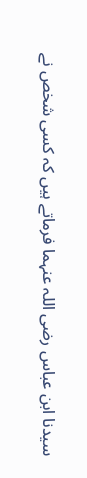سیدنا ابن عباس رضی اللہ عنہما فرماتے ہیں کہ کسی شخص نے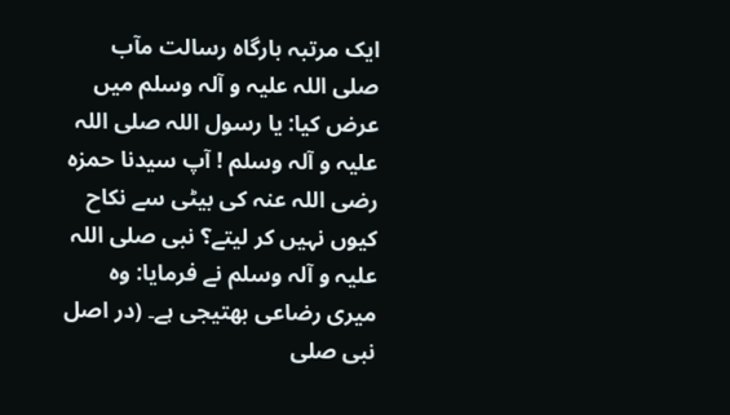ایک مرتبہ بارگاہ رسالت مآب صلی اللہ علیہ و آلہ وسلم میں عرض کیا: یا رسول اللہ صلی اللہ علیہ و آلہ وسلم ! آپ سیدنا حمزہ رضی اللہ عنہ کی بیٹی سے نکاح کیوں نہیں کر لیتے؟ نبی صلی اللہ علیہ و آلہ وسلم نے فرمایا: وہ میری رضاعی بھتیجی ہے۔ (در اصل نبی صلی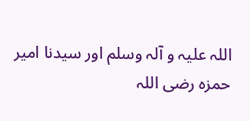اللہ علیہ و آلہ وسلم اور سیدنا امیر حمزہ رضی اللہ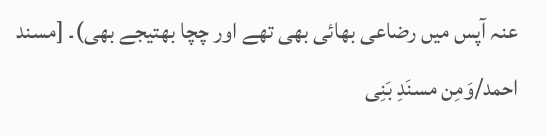عنہ آپس میں رضاعی بھائی بھی تھے اور چچا بھتیجے بھی)۔ [مسند احمد/وَمِن مسنَدِ بَنِی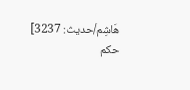هَاشِم/حدیث: 3237]
حکم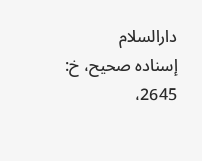دارالسلام
إسناده صحيح، خ: 2645،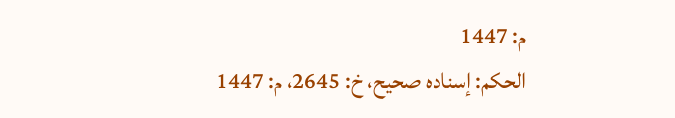م: 1447
الحكم: إسناده صحيح، خ: 2645، م: 1447